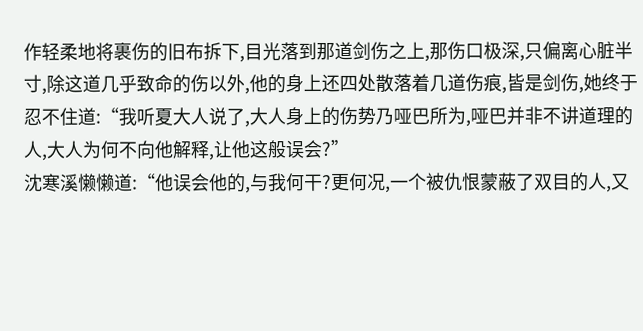作轻柔地将裹伤的旧布拆下,目光落到那道剑伤之上,那伤口极深,只偏离心脏半寸,除这道几乎致命的伤以外,他的身上还四处散落着几道伤痕,皆是剑伤,她终于忍不住道:“我听夏大人说了,大人身上的伤势乃哑巴所为,哑巴并非不讲道理的人,大人为何不向他解释,让他这般误会?”
沈寒溪懒懒道:“他误会他的,与我何干?更何况,一个被仇恨蒙蔽了双目的人,又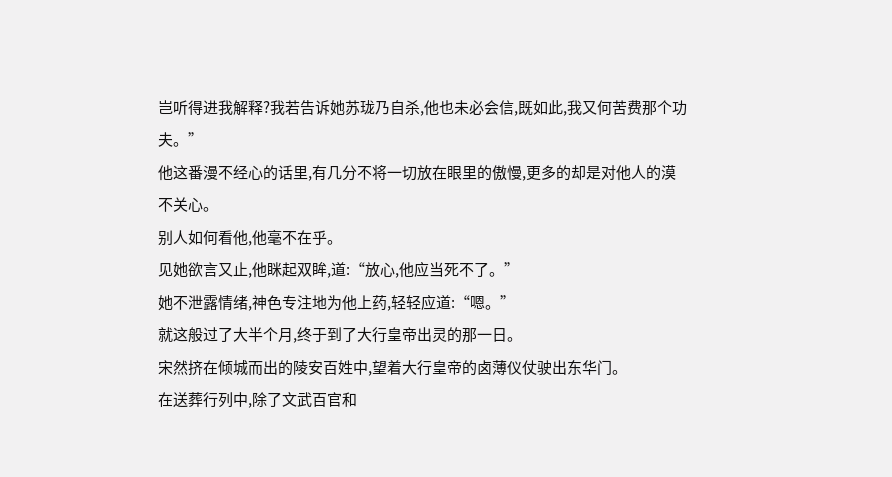岂听得进我解释?我若告诉她苏珑乃自杀,他也未必会信,既如此,我又何苦费那个功夫。”
他这番漫不经心的话里,有几分不将一切放在眼里的傲慢,更多的却是对他人的漠不关心。
别人如何看他,他毫不在乎。
见她欲言又止,他眯起双眸,道:“放心,他应当死不了。”
她不泄露情绪,神色专注地为他上药,轻轻应道:“嗯。”
就这般过了大半个月,终于到了大行皇帝出灵的那一日。
宋然挤在倾城而出的陵安百姓中,望着大行皇帝的卤薄仪仗驶出东华门。
在送葬行列中,除了文武百官和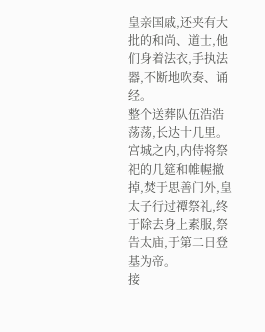皇亲国戚,还夹有大批的和尚、道士,他们身着法衣,手执法器,不断地吹奏、诵经。
整个送葬队伍浩浩荡荡,长达十几里。
宫城之内,内侍将祭祀的几筵和帷幄撤掉,焚于思善门外,皇太子行过禫祭礼,终于除去身上素服,祭告太庙,于第二日登基为帝。
接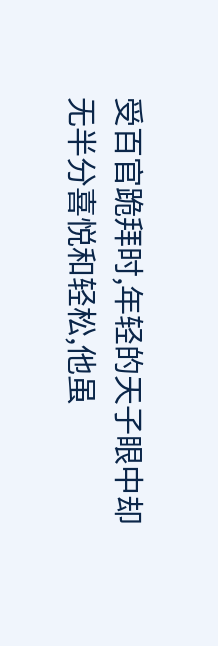受百官跪拜时,年轻的天子眼中却无半分喜悦和轻松,他虽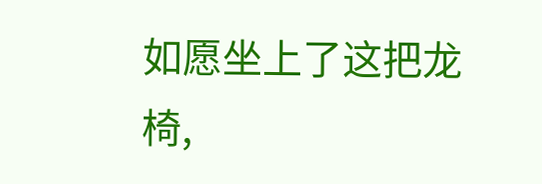如愿坐上了这把龙椅,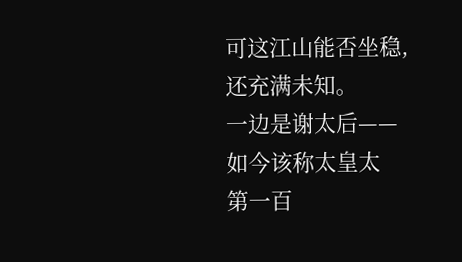可这江山能否坐稳,还充满未知。
一边是谢太后——如今该称太皇太
第一百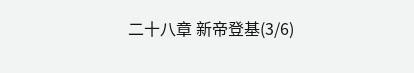二十八章 新帝登基(3/6)